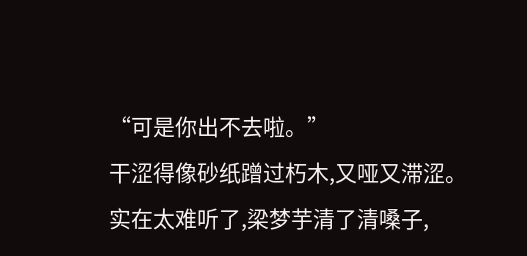“可是你出不去啦。”
干涩得像砂纸蹭过朽木,又哑又滞涩。
实在太难听了,梁梦芋清了清嗓子,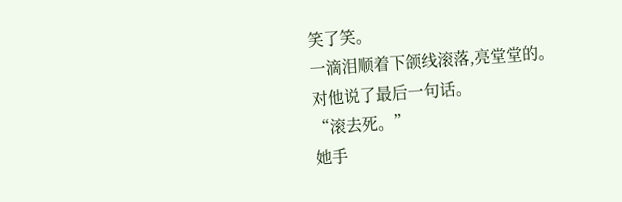笑了笑。
一滴泪顺着下颌线滚落,亮堂堂的。
对他说了最后一句话。
“滚去死。”
她手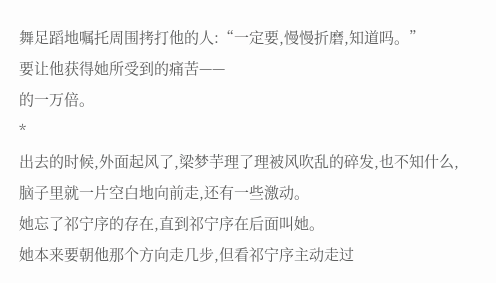舞足蹈地嘱托周围拷打他的人:“一定要,慢慢折磨,知道吗。”
要让他获得她所受到的痛苦——
的一万倍。
*
出去的时候,外面起风了,梁梦芋理了理被风吹乱的碎发,也不知什么,脑子里就一片空白地向前走,还有一些激动。
她忘了祁宁序的存在,直到祁宁序在后面叫她。
她本来要朝他那个方向走几步,但看祁宁序主动走过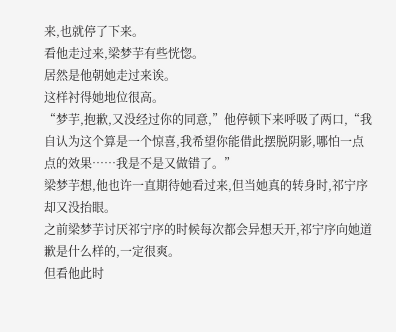来,也就停了下来。
看他走过来,梁梦芋有些恍惚。
居然是他朝她走过来诶。
这样衬得她地位很高。
“梦芋,抱歉,又没经过你的同意,”他停顿下来呼吸了两口,“我自认为这个算是一个惊喜,我希望你能借此摆脱阴影,哪怕一点点的效果……我是不是又做错了。”
梁梦芋想,他也许一直期待她看过来,但当她真的转身时,祁宁序却又没抬眼。
之前梁梦芋讨厌祁宁序的时候每次都会异想天开,祁宁序向她道歉是什么样的,一定很爽。
但看他此时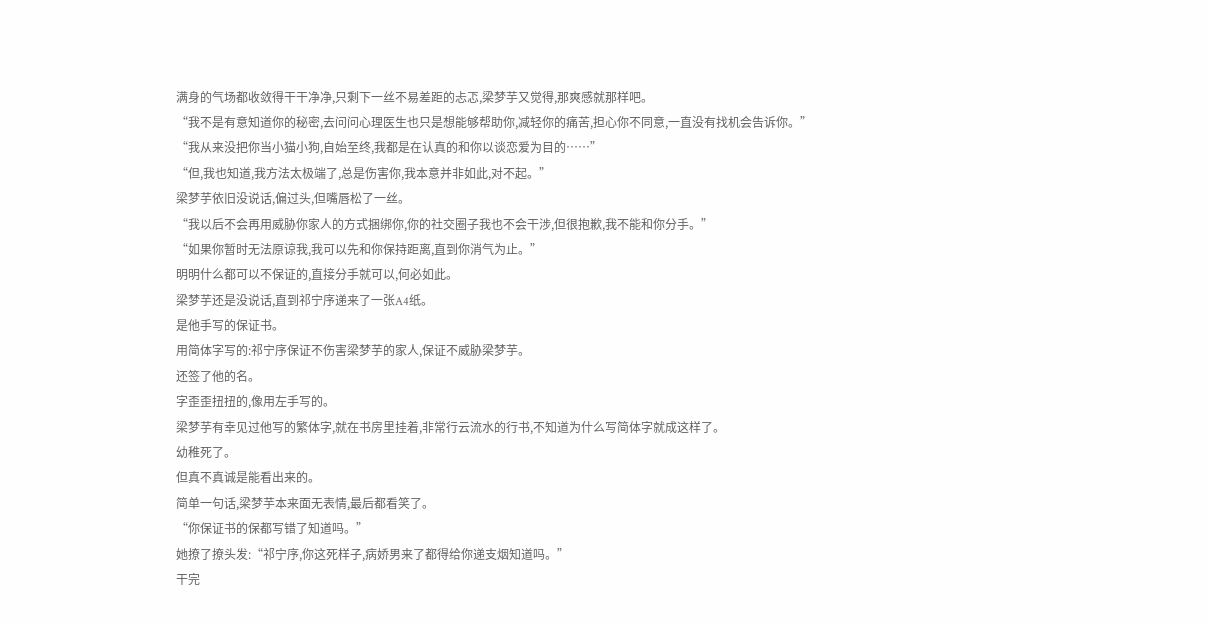满身的气场都收敛得干干净净,只剩下一丝不易差距的忐忑,梁梦芋又觉得,那爽感就那样吧。
“我不是有意知道你的秘密,去问问心理医生也只是想能够帮助你,减轻你的痛苦,担心你不同意,一直没有找机会告诉你。”
“我从来没把你当小猫小狗,自始至终,我都是在认真的和你以谈恋爱为目的……”
“但,我也知道,我方法太极端了,总是伤害你,我本意并非如此,对不起。”
梁梦芋依旧没说话,偏过头,但嘴唇松了一丝。
“我以后不会再用威胁你家人的方式捆绑你,你的社交圈子我也不会干涉,但很抱歉,我不能和你分手。”
“如果你暂时无法原谅我,我可以先和你保持距离,直到你消气为止。”
明明什么都可以不保证的,直接分手就可以,何必如此。
梁梦芋还是没说话,直到祁宁序递来了一张A4纸。
是他手写的保证书。
用简体字写的:祁宁序保证不伤害梁梦芋的家人,保证不威胁梁梦芋。
还签了他的名。
字歪歪扭扭的,像用左手写的。
梁梦芋有幸见过他写的繁体字,就在书房里挂着,非常行云流水的行书,不知道为什么写简体字就成这样了。
幼稚死了。
但真不真诚是能看出来的。
简单一句话,梁梦芋本来面无表情,最后都看笑了。
“你保证书的保都写错了知道吗。”
她撩了撩头发:“祁宁序,你这死样子,病娇男来了都得给你递支烟知道吗。”
干完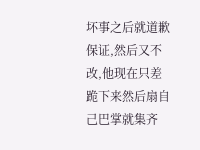坏事之后就道歉保证,然后又不改,他现在只差跪下来然后扇自己巴掌就集齐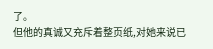了。
但他的真诚又充斥着整页纸,对她来说已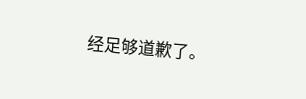经足够道歉了。